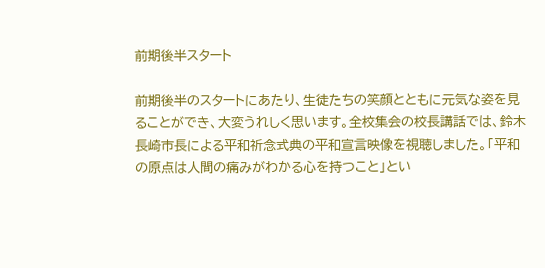前期後半スタート

前期後半のスタートにあたり、生徒たちの笑顔とともに元気な姿を見ることができ、大変うれしく思います。全校集会の校長講話では、鈴木長崎市長による平和祈念式典の平和宣言映像を視聴しました。「平和の原点は人間の痛みがわかる心を持つこと」とい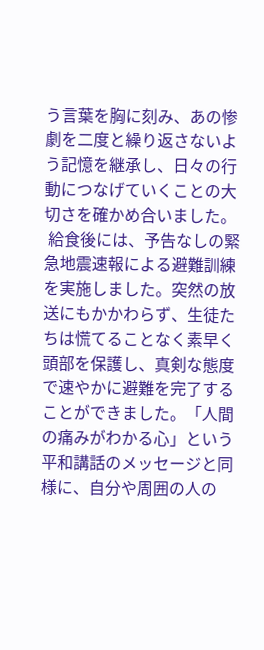う言葉を胸に刻み、あの惨劇を二度と繰り返さないよう記憶を継承し、日々の行動につなげていくことの大切さを確かめ合いました。
 給食後には、予告なしの緊急地震速報による避難訓練を実施しました。突然の放送にもかかわらず、生徒たちは慌てることなく素早く頭部を保護し、真剣な態度で速やかに避難を完了することができました。「人間の痛みがわかる心」という平和講話のメッセージと同様に、自分や周囲の人の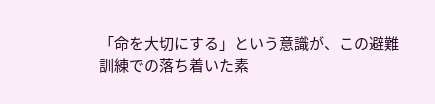「命を大切にする」という意識が、この避難訓練での落ち着いた素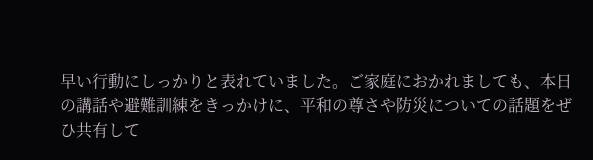早い行動にしっかりと表れていました。ご家庭におかれましても、本日の講話や避難訓練をきっかけに、平和の尊さや防災についての話題をぜひ共有して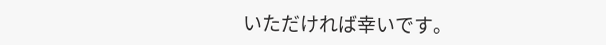いただければ幸いです。